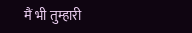मैं भी तुम्हारी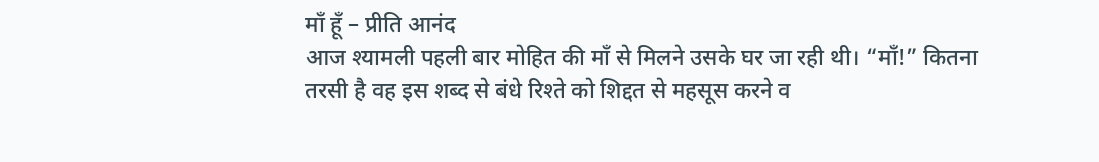माँ हूँ – प्रीति आनंद
आज श्यामली पहली बार मोहित की माँ से मिलने उसके घर जा रही थी। “माँ!” कितना तरसी है वह इस शब्द से बंधे रिश्ते को शिद्दत से महसूस करने व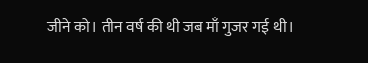जीने को। तीन वर्ष की थी जब माँ गुजर गई थी।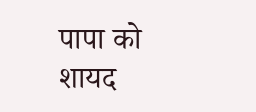पापा को शायद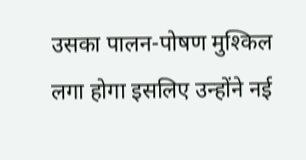उसका पालन-पोषण मुश्किल लगा होगा इसलिए उन्होंने नई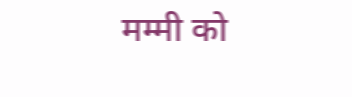मम्मी को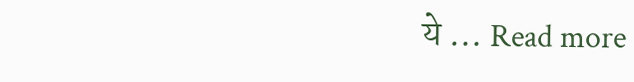ये … Read more